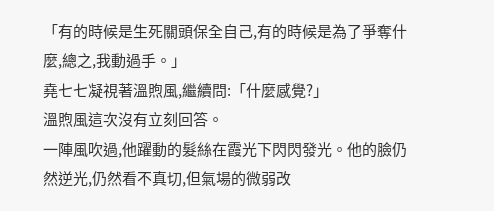「有的時候是生死關頭保全自己,有的時候是為了爭奪什麼,總之,我動過手。」
堯七七凝視著溫煦風,繼續問:「什麼感覺?」
溫煦風這次沒有立刻回答。
一陣風吹過,他躍動的髮絲在霞光下閃閃發光。他的臉仍然逆光,仍然看不真切,但氣場的微弱改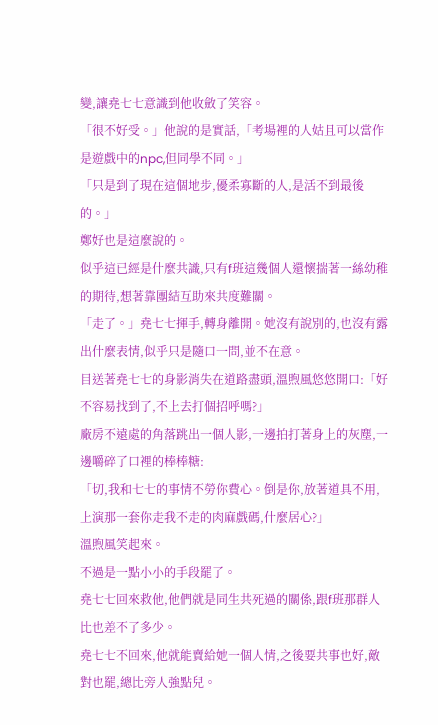變,讓堯七七意識到他收斂了笑容。
「很不好受。」他說的是實話,「考場裡的人姑且可以當作是遊戲中的npc,但同學不同。」
「只是到了現在這個地步,優柔寡斷的人,是活不到最後的。」
鄭好也是這麼說的。
似乎這已經是什麼共識,只有f班這幾個人還懷揣著一絲幼稚的期待,想著靠團結互助來共度難關。
「走了。」堯七七揮手,轉身離開。她沒有說別的,也沒有露出什麼表情,似乎只是隨口一問,並不在意。
目送著堯七七的身影消失在道路盡頭,溫煦風悠悠開口:「好不容易找到了,不上去打個招呼嗎?」
廠房不遠處的角落跳出一個人影,一邊拍打著身上的灰塵,一邊嚼碎了口裡的棒棒糖:
「切,我和七七的事情不勞你費心。倒是你,放著道具不用,上演那一套你走我不走的肉麻戲碼,什麼居心?」
溫煦風笑起來。
不過是一點小小的手段罷了。
堯七七回來救他,他們就是同生共死過的關係,跟f班那群人比也差不了多少。
堯七七不回來,他就能賣給她一個人情,之後要共事也好,敵對也罷,總比旁人強點兒。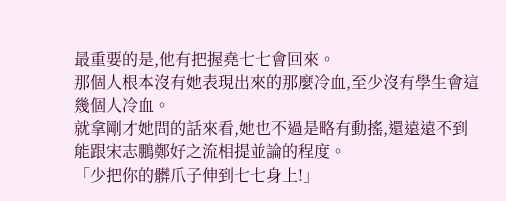最重要的是,他有把握堯七七會回來。
那個人根本沒有她表現出來的那麼冷血,至少沒有學生會這幾個人冷血。
就拿剛才她問的話來看,她也不過是略有動搖,還遠遠不到能跟宋志鵬鄭好之流相提並論的程度。
「少把你的髒爪子伸到七七身上!」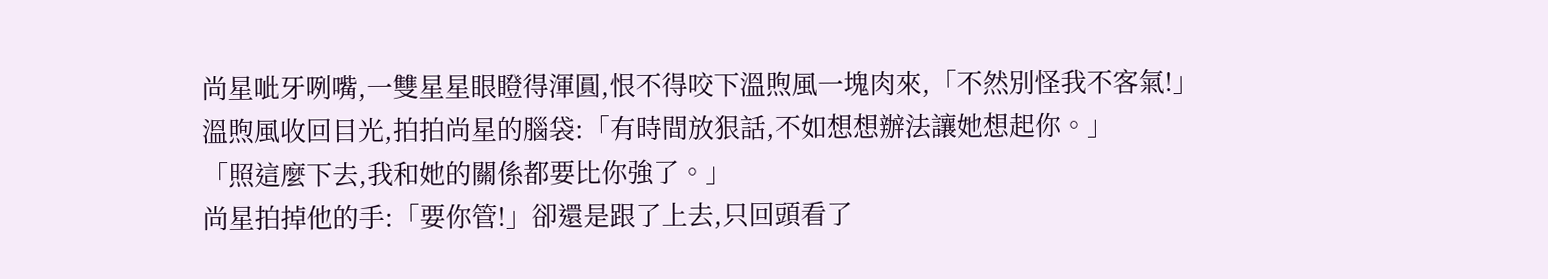尚星呲牙咧嘴,一雙星星眼瞪得渾圓,恨不得咬下溫煦風一塊肉來,「不然別怪我不客氣!」
溫煦風收回目光,拍拍尚星的腦袋:「有時間放狠話,不如想想辦法讓她想起你。」
「照這麼下去,我和她的關係都要比你強了。」
尚星拍掉他的手:「要你管!」卻還是跟了上去,只回頭看了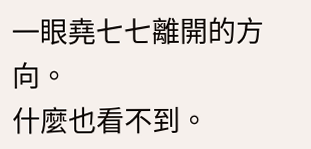一眼堯七七離開的方向。
什麼也看不到。